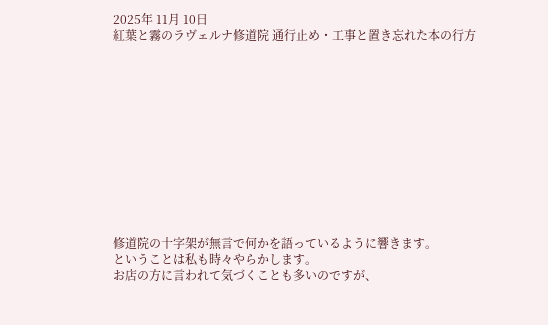2025年 11月 10日
紅葉と霧のラヴェルナ修道院 通行止め・工事と置き忘れた本の行方












修道院の十字架が無言で何かを語っているように響きます。
ということは私も時々やらかします。
お店の方に言われて気づくことも多いのですが、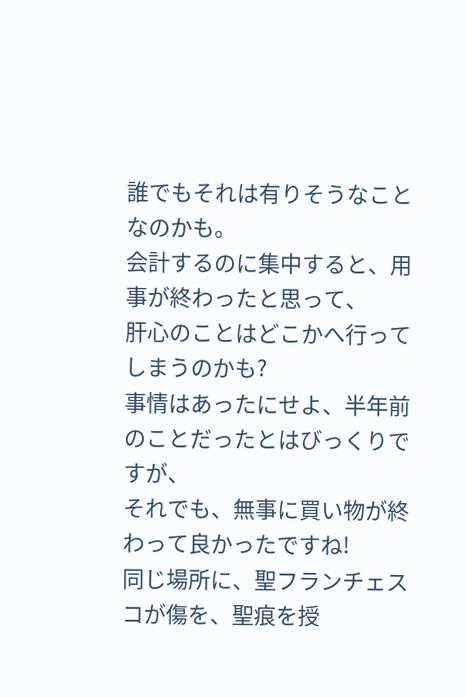誰でもそれは有りそうなことなのかも。
会計するのに集中すると、用事が終わったと思って、
肝心のことはどこかへ行ってしまうのかも?
事情はあったにせよ、半年前のことだったとはびっくりですが、
それでも、無事に買い物が終わって良かったですね!
同じ場所に、聖フランチェスコが傷を、聖痕を授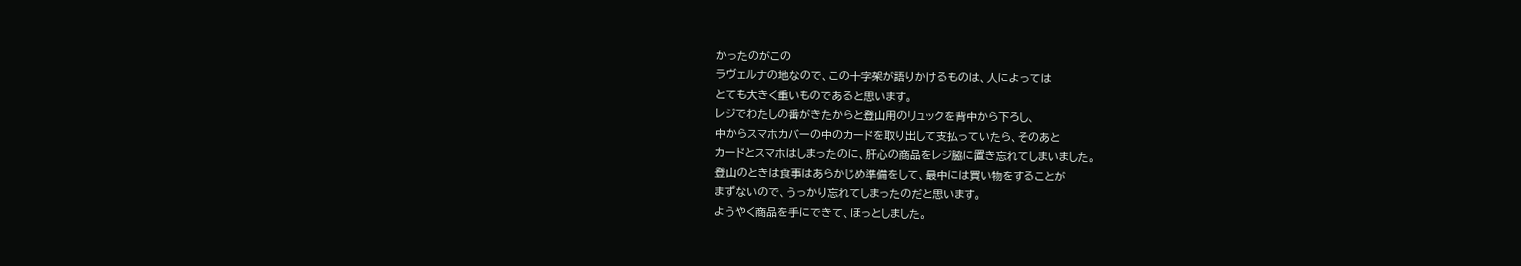かったのがこの
ラヴェルナの地なので、この十字架が語りかけるものは、人によっては
とても大きく重いものであると思います。
レジでわたしの番がきたからと登山用のリュックを背中から下ろし、
中からスマホカバーの中のカードを取り出して支払っていたら、そのあと
カードとスマホはしまったのに、肝心の商品をレジ脇に置き忘れてしまいました。
登山のときは食事はあらかじめ準備をして、最中には買い物をすることが
まずないので、うっかり忘れてしまったのだと思います。
ようやく商品を手にできて、ほっとしました。